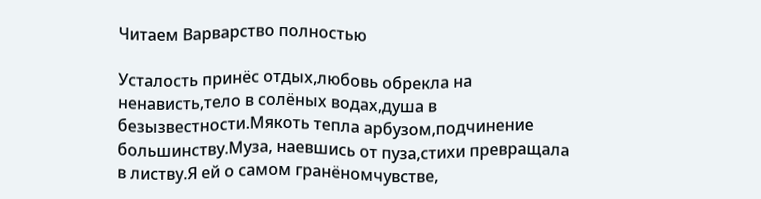Читаем Варварство полностью

Усталость принёс отдых,любовь обрекла на ненависть,тело в солёных водах,душа в безызвестности.Мякоть тепла арбузом,подчинение большинству.Муза, наевшись от пуза,стихи превращала в листву.Я ей о самом гранёномчувстве,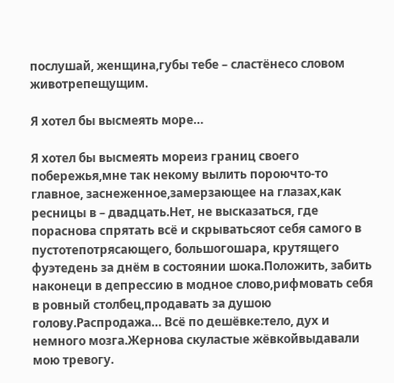послушай, женщина,губы тебе – сластёнесо словом животрепещущим.

Я хотел бы высмеять море…

Я хотел бы высмеять мореиз границ своего побережья,мне так некому вылить пороючто-то главное, заснеженное,замерзающее на глазах,как ресницы в – двадцать.Нет, не высказаться, где пораснова спрятать всё и скрыватьсяот себя самого в пустотепотрясающего, большогошара, крутящего фуэтедень за днём в состоянии шока.Положить, забить наконеци в депрессию в модное слово,рифмовать себя в ровный столбец,продавать за душою голову.Распродажа… Всё по дешёвке:тело, дух и немного мозга.Жернова скуластые жёвкойвыдавали мою тревогу.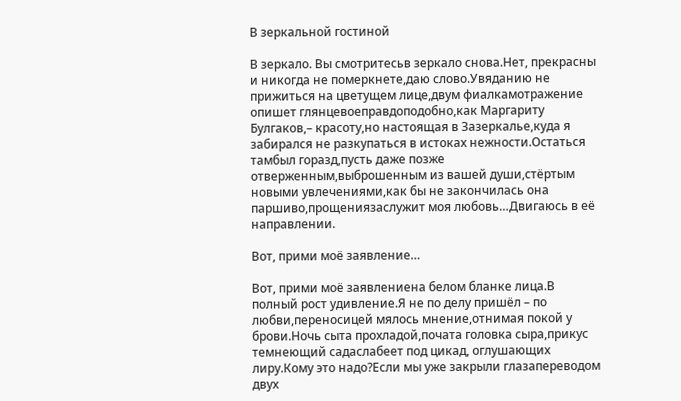В зеркальной гостиной

В зеркало. Вы смотритесьв зеркало снова.Нет, прекрасны и никогда не померкнете,даю слово.Увяданию не прижиться на цветущем лице,двум фиалкамотражение опишет глянцевоеправдоподобно,как Маргариту Булгаков,– красоту,но настоящая в Зазеркалье,куда я забирался не разкупаться в истоках нежности.Остаться тамбыл горазд,пусть даже позже отверженным,выброшенным из вашей души,стёртым новыми увлечениями,как бы не закончилась она паршиво,прощениязаслужит моя любовь…Двигаюсь в её направлении.

Вот, прими моё заявление…

Вот, прими моё заявлениена белом бланке лица.В полный рост удивление.Я не по делу пришёл – по любви,переносицей мялось мнение,отнимая покой у брови.Ночь сыта прохладой,почата головка сыра,прикус темнеющий садаслабеет под цикад, оглушающих лиру.Кому это надо?Если мы уже закрыли глазапереводом двух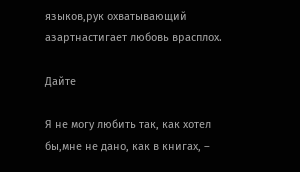языков,рук охватывающий азартнастигает любовь врасплох.

Дайте

Я не могу любить так, как хотел бы,мне не дано, как в книгах, –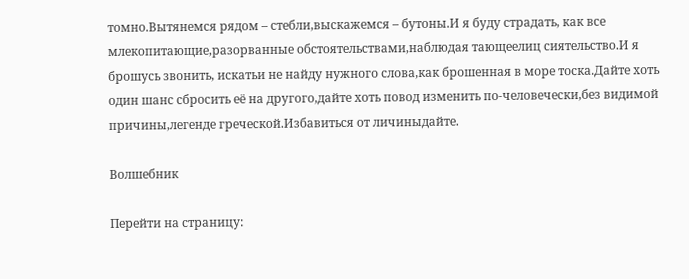томно.Вытянемся рядом – стебли,выскажемся – бутоны.И я буду страдать, как все млекопитающие,разорванные обстоятельствами,наблюдая тающеелиц сиятельство.И я брошусь звонить, искатьи не найду нужного слова,как брошенная в море тоска.Дайте хоть один шанс сбросить её на другого,дайте хоть повод изменить по-человечески,без видимой причины,легенде греческой.Избавиться от личиныдайте.

Волшебник

Перейти на страницу: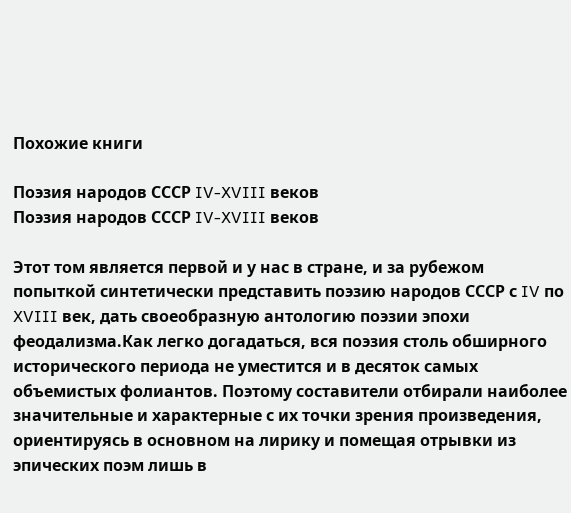Похожие книги

Поэзия народов СССР IV-XVIII веков
Поэзия народов СССР IV-XVIII веков

Этот том является первой и у нас в стране, и за рубежом попыткой синтетически представить поэзию народов СССР с IV по XVIII век, дать своеобразную антологию поэзии эпохи феодализма.Как легко догадаться, вся поэзия столь обширного исторического периода не уместится и в десяток самых объемистых фолиантов. Поэтому составители отбирали наиболее значительные и характерные с их точки зрения произведения, ориентируясь в основном на лирику и помещая отрывки из эпических поэм лишь в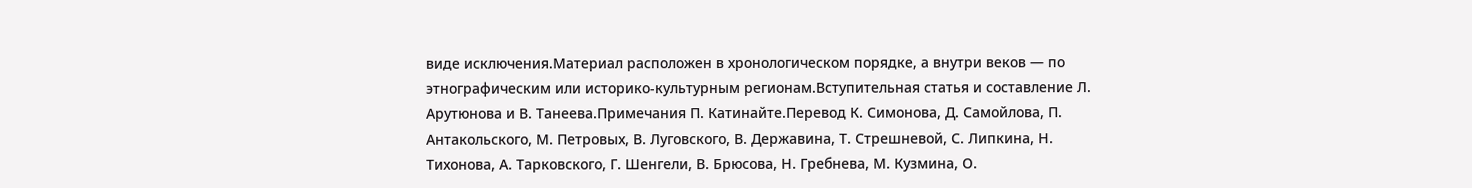виде исключения.Материал расположен в хронологическом порядке, а внутри веков — по этнографическим или историко-культурным регионам.Вступительная статья и составление Л. Арутюнова и В. Танеева.Примечания П. Катинайте.Перевод К. Симонова, Д. Самойлова, П. Антакольского, М. Петровых, В. Луговского, В. Державина, Т. Стрешневой, С. Липкина, Н. Тихонова, А. Тарковского, Г. Шенгели, В. Брюсова, Н. Гребнева, М. Кузмина, О.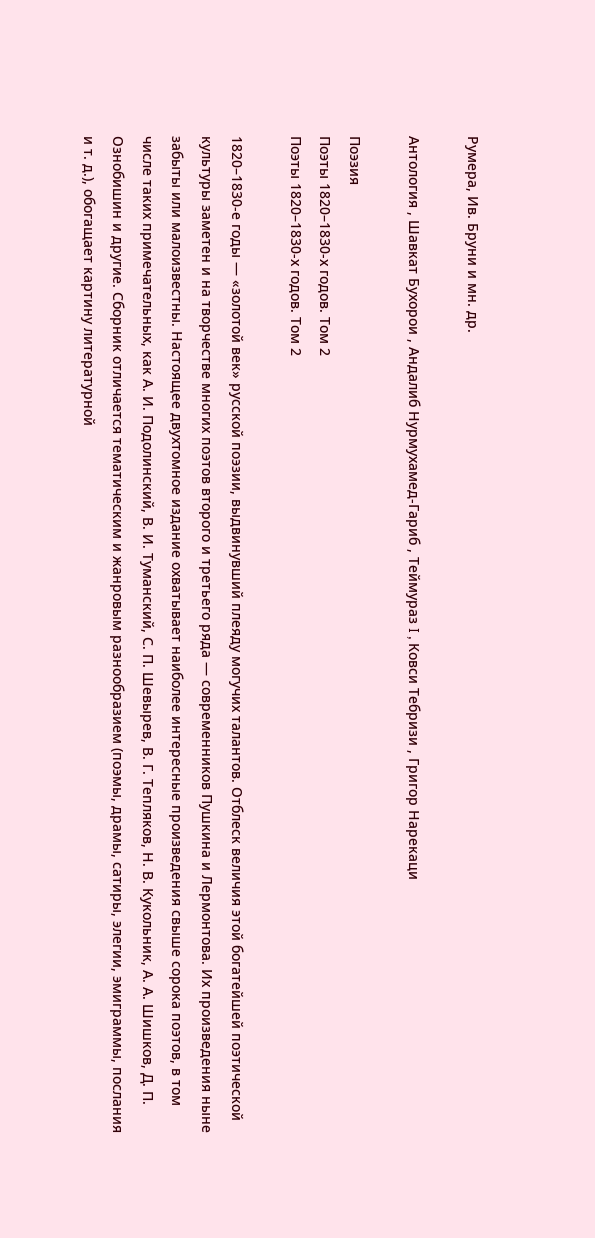Румера, Ив. Бруни и мн. др.

Антология , Шавкат Бухорои , Андалиб Нурмухамед-Гариб , Теймураз I , Ковси Тебризи , Григор Нарекаци

Поэзия
Поэты 1820–1830-х годов. Том 2
Поэты 1820–1830-х годов. Том 2

1820–1830-е годы — «золотой век» русской поэзии, выдвинувший плеяду могучих талантов. Отблеск величия этой богатейшей поэтической культуры заметен и на творчестве многих поэтов второго и третьего ряда — современников Пушкина и Лермонтова. Их произведения ныне забыты или малоизвестны. Настоящее двухтомное издание охватывает наиболее интересные произведения свыше сорока поэтов, в том числе таких примечательных, как А. И. Подолинский, В. И. Туманский, С. П. Шевырев, В. Г. Тепляков, Н. В. Кукольник, А. А. Шишков, Д. П. Ознобишин и другие. Сборник отличается тематическим и жанровым разнообразием (поэмы, драмы, сатиры, элегии, эмиграммы, послания и т. д.), обогащает картину литературной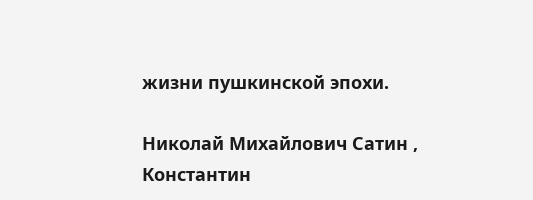жизни пушкинской эпохи.

Николай Михайлович Сатин , Константин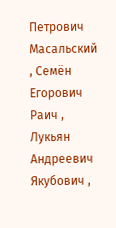Петрович Масальский , Семён Егорович Раич , Лукьян Андреевич Якубович ,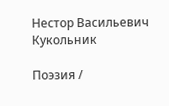Нестор Васильевич Кукольник

Поэзия /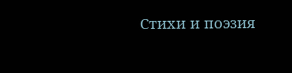Стихи и поэзия